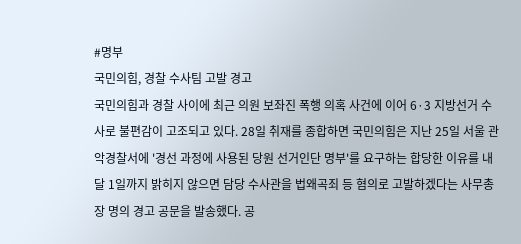#명부
국민의힘, 경찰 수사팀 고발 경고
국민의힘과 경찰 사이에 최근 의원 보좌진 폭행 의혹 사건에 이어 6·3 지방선거 수사로 불편감이 고조되고 있다. 28일 취재를 종합하면 국민의힘은 지난 25일 서울 관악경찰서에 '경선 과정에 사용된 당원 선거인단 명부'를 요구하는 합당한 이유를 내달 1일까지 밝히지 않으면 담당 수사관을 법왜곡죄 등 혐의로 고발하겠다는 사무총장 명의 경고 공문을 발송했다. 공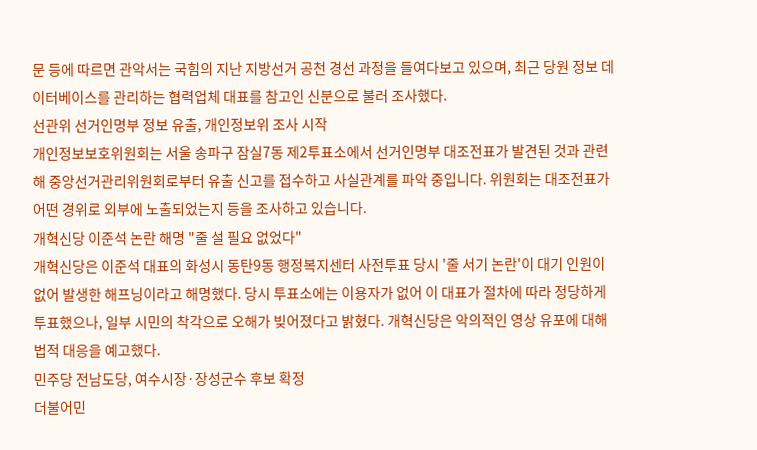문 등에 따르면 관악서는 국힘의 지난 지방선거 공천 경선 과정을 들여다보고 있으며, 최근 당원 정보 데이터베이스를 관리하는 협력업체 대표를 참고인 신분으로 불러 조사했다.
선관위 선거인명부 정보 유출, 개인정보위 조사 시작
개인정보보호위원회는 서울 송파구 잠실7동 제2투표소에서 선거인명부 대조전표가 발견된 것과 관련해 중앙선거관리위원회로부터 유출 신고를 접수하고 사실관계를 파악 중입니다. 위원회는 대조전표가 어떤 경위로 외부에 노출되었는지 등을 조사하고 있습니다.
개혁신당 이준석 논란 해명 "줄 설 필요 없었다"
개혁신당은 이준석 대표의 화성시 동탄9동 행정복지센터 사전투표 당시 '줄 서기 논란'이 대기 인원이 없어 발생한 해프닝이라고 해명했다. 당시 투표소에는 이용자가 없어 이 대표가 절차에 따라 정당하게 투표했으나, 일부 시민의 착각으로 오해가 빚어졌다고 밝혔다. 개혁신당은 악의적인 영상 유포에 대해 법적 대응을 예고했다.
민주당 전남도당, 여수시장·장성군수 후보 확정
더불어민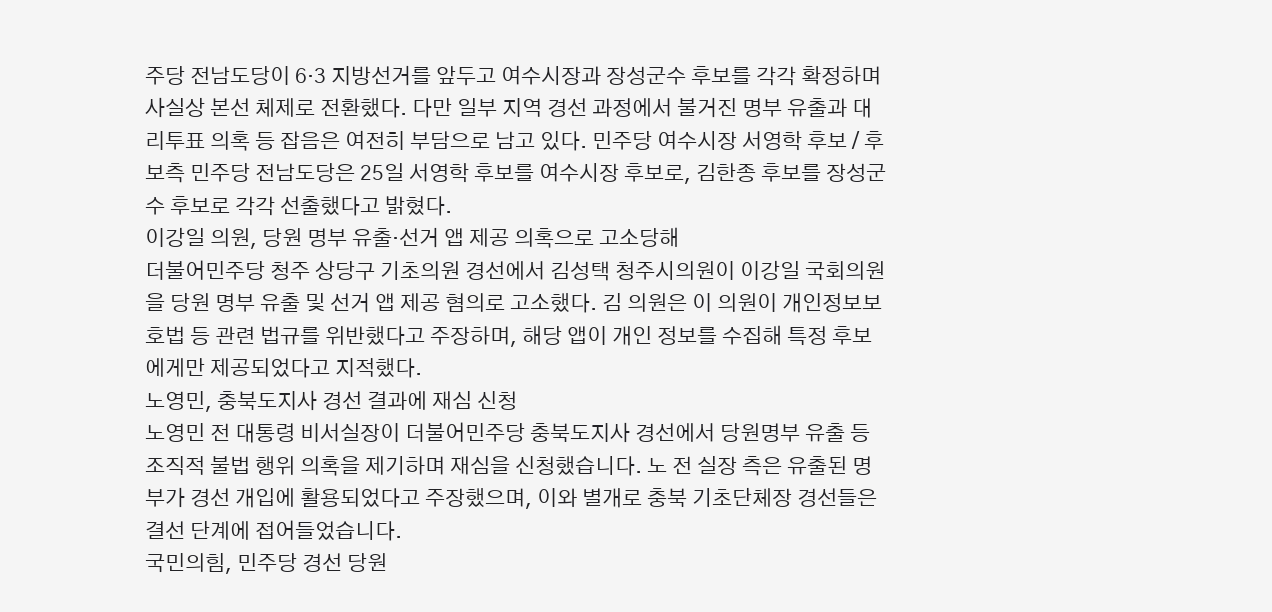주당 전남도당이 6·3 지방선거를 앞두고 여수시장과 장성군수 후보를 각각 확정하며 사실상 본선 체제로 전환했다. 다만 일부 지역 경선 과정에서 불거진 명부 유출과 대리투표 의혹 등 잡음은 여전히 부담으로 남고 있다. 민주당 여수시장 서영학 후보 / 후보측 민주당 전남도당은 25일 서영학 후보를 여수시장 후보로, 김한종 후보를 장성군수 후보로 각각 선출했다고 밝혔다.
이강일 의원, 당원 명부 유출·선거 앱 제공 의혹으로 고소당해
더불어민주당 청주 상당구 기초의원 경선에서 김성택 청주시의원이 이강일 국회의원을 당원 명부 유출 및 선거 앱 제공 혐의로 고소했다. 김 의원은 이 의원이 개인정보보호법 등 관련 법규를 위반했다고 주장하며, 해당 앱이 개인 정보를 수집해 특정 후보에게만 제공되었다고 지적했다.
노영민, 충북도지사 경선 결과에 재심 신청
노영민 전 대통령 비서실장이 더불어민주당 충북도지사 경선에서 당원명부 유출 등 조직적 불법 행위 의혹을 제기하며 재심을 신청했습니다. 노 전 실장 측은 유출된 명부가 경선 개입에 활용되었다고 주장했으며, 이와 별개로 충북 기초단체장 경선들은 결선 단계에 접어들었습니다.
국민의힘, 민주당 경선 당원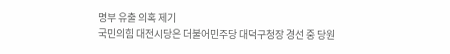명부 유출 의혹 제기
국민의힘 대전시당은 더불어민주당 대덕구청장 경선 중 당원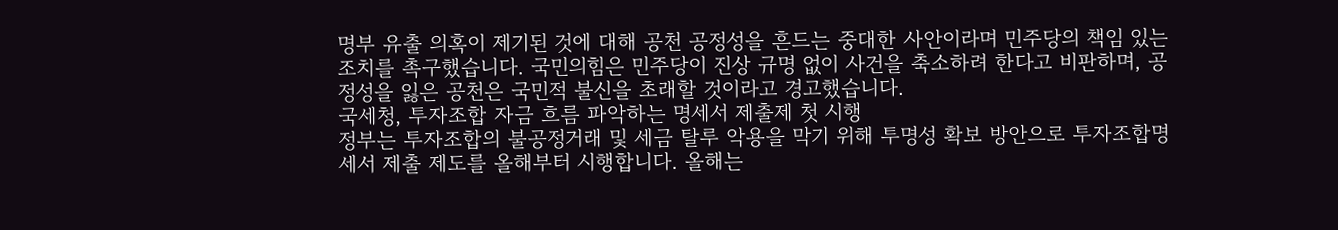명부 유출 의혹이 제기된 것에 대해 공천 공정성을 흔드는 중대한 사안이라며 민주당의 책임 있는 조치를 촉구했습니다. 국민의힘은 민주당이 진상 규명 없이 사건을 축소하려 한다고 비판하며, 공정성을 잃은 공천은 국민적 불신을 초래할 것이라고 경고했습니다.
국세청, 투자조합 자금 흐름 파악하는 명세서 제출제 첫 시행
정부는 투자조합의 불공정거래 및 세금 탈루 악용을 막기 위해 투명성 확보 방안으로 투자조합명세서 제출 제도를 올해부터 시행합니다. 올해는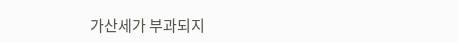가산세가 부과되지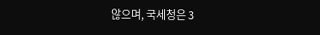않으며, 국세청은 3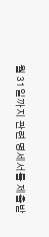월 31일까지 관련 명세서를 제출받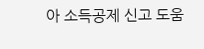아 소득공제 신고 도움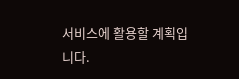서비스에 활용할 계획입니다.